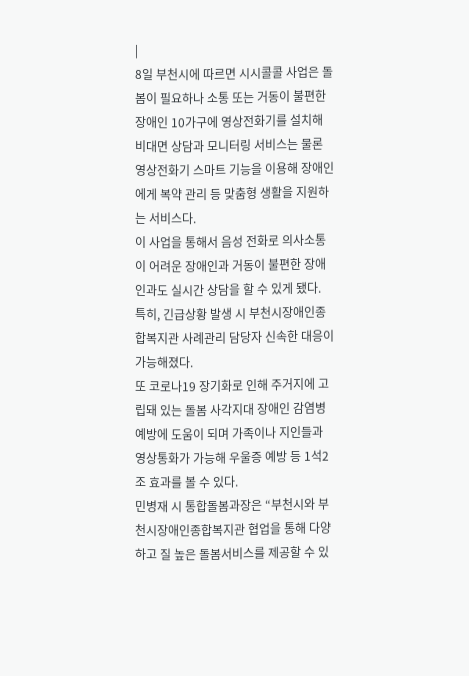|
8일 부천시에 따르면 시시콜콜 사업은 돌봄이 필요하나 소통 또는 거동이 불편한 장애인 10가구에 영상전화기를 설치해 비대면 상담과 모니터링 서비스는 물론 영상전화기 스마트 기능을 이용해 장애인에게 복약 관리 등 맞춤형 생활을 지원하는 서비스다.
이 사업을 통해서 음성 전화로 의사소통이 어려운 장애인과 거동이 불편한 장애인과도 실시간 상담을 할 수 있게 됐다. 특히, 긴급상황 발생 시 부천시장애인종합복지관 사례관리 담당자 신속한 대응이 가능해졌다.
또 코로나19 장기화로 인해 주거지에 고립돼 있는 돌봄 사각지대 장애인 감염병 예방에 도움이 되며 가족이나 지인들과 영상통화가 가능해 우울증 예방 등 1석2조 효과를 볼 수 있다.
민병재 시 통합돌봄과장은 “부천시와 부천시장애인종합복지관 협업을 통해 다양하고 질 높은 돌봄서비스를 제공할 수 있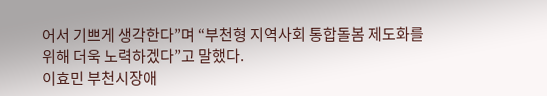어서 기쁘게 생각한다”며 “부천형 지역사회 통합돌봄 제도화를 위해 더욱 노력하겠다”고 말했다.
이효민 부천시장애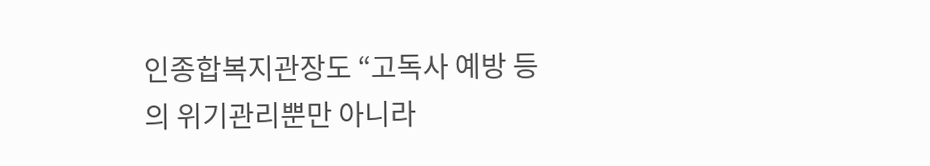인종합복지관장도 “고독사 예방 등의 위기관리뿐만 아니라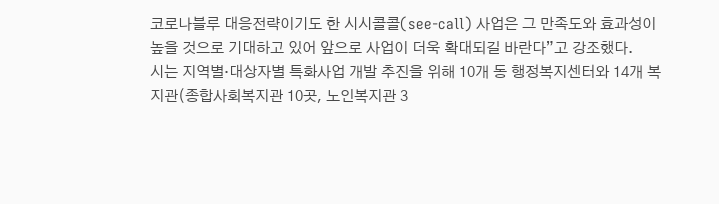코로나블루 대응전략이기도 한 시시콜콜(see-call) 사업은 그 만족도와 효과성이 높을 것으로 기대하고 있어 앞으로 사업이 더욱 확대되길 바란다”고 강조했다.
시는 지역별·대상자별 특화사업 개발 추진을 위해 10개 동 행정복지센터와 14개 복지관(종합사회복지관 10곳, 노인복지관 3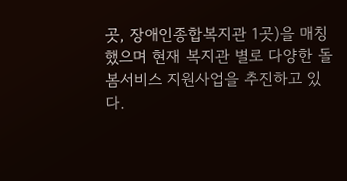곳, 장애인종합복지관 1곳)을 매칭했으며 현재 복지관 별로 다양한 돌봄서비스 지원사업을 추진하고 있다.